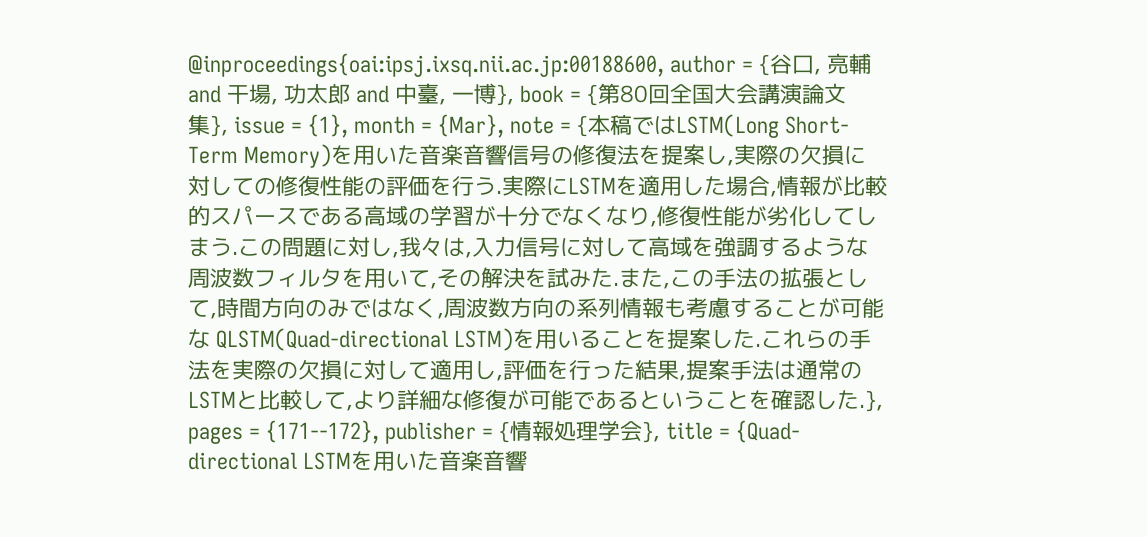@inproceedings{oai:ipsj.ixsq.nii.ac.jp:00188600, author = {谷口, 亮輔 and 干場, 功太郎 and 中臺, 一博}, book = {第80回全国大会講演論文集}, issue = {1}, month = {Mar}, note = {本稿ではLSTM(Long Short-Term Memory)を用いた音楽音響信号の修復法を提案し,実際の欠損に対しての修復性能の評価を行う.実際にLSTMを適用した場合,情報が比較的スパースである高域の学習が十分でなくなり,修復性能が劣化してしまう.この問題に対し,我々は,入力信号に対して高域を強調するような周波数フィルタを用いて,その解決を試みた.また,この手法の拡張として,時間方向のみではなく,周波数方向の系列情報も考慮することが可能な QLSTM(Quad-directional LSTM)を用いることを提案した.これらの手法を実際の欠損に対して適用し,評価を行った結果,提案手法は通常のLSTMと比較して,より詳細な修復が可能であるということを確認した.}, pages = {171--172}, publisher = {情報処理学会}, title = {Quad-directional LSTMを用いた音楽音響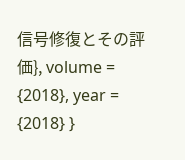信号修復とその評価}, volume = {2018}, year = {2018} }